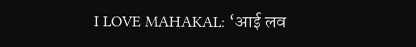I LOVE MAHAKAL: ‘आई लव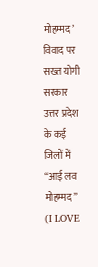मोहम्मद’ विवाद पर सख्त योगी सरकार
उत्तर प्रदेश के कई जिलों में “आई लव मोहम्मद” (I LOVE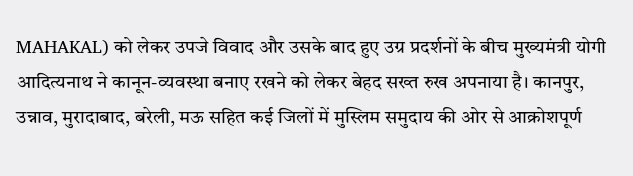MAHAKAL) को लेकर उपजे विवाद और उसके बाद हुए उग्र प्रदर्शनों के बीच मुख्यमंत्री योगी आदित्यनाथ ने कानून-व्यवस्था बनाए रखने को लेकर बेहद सख्त रुख अपनाया है। कानपुर, उन्नाव, मुरादाबाद, बरेली, मऊ सहित कई जिलों में मुस्लिम समुदाय की ओर से आक्रोशपूर्ण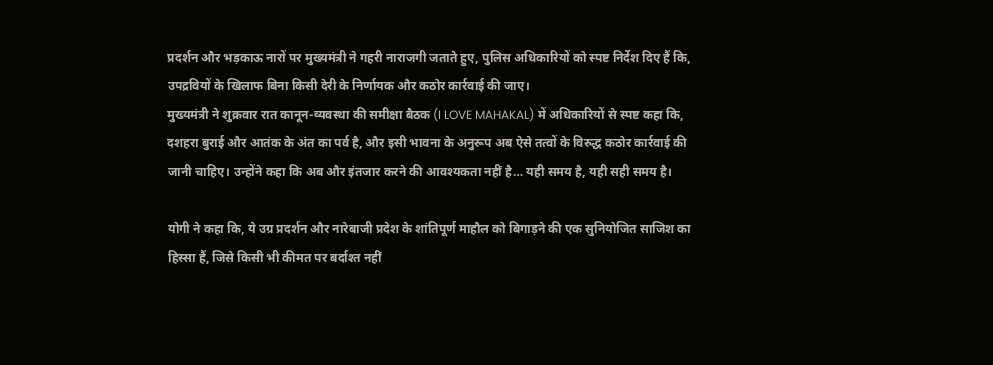प्रदर्शन और भड़काऊ नारों पर मुख्यमंत्री ने गहरी नाराजगी जताते हुए, पुलिस अधिकारियों को स्पष्ट निर्देश दिए हैं कि, उपद्रवियों के खिलाफ बिना किसी देरी के निर्णायक और कठोर कार्रवाई की जाए।
मुख्यमंत्री ने शुक्रवार रात कानून-व्यवस्था की समीक्षा बैठक (I LOVE MAHAKAL) में अधिकारियों से स्पष्ट कहा कि, दशहरा बुराई और आतंक के अंत का पर्व है, और इसी भावना के अनुरूप अब ऐसे तत्वों के विरुद्ध कठोर कार्रवाई की जानी चाहिए। उन्होंने कहा कि अब और इंतजार करने की आवश्यकता नहीं है… यही समय है, यही सही समय है।

योगी ने कहा कि, ये उग्र प्रदर्शन और नारेबाजी प्रदेश के शांतिपूर्ण माहौल को बिगाड़ने की एक सुनियोजित साजिश का हिस्सा हैं, जिसे किसी भी कीमत पर बर्दाश्त नहीं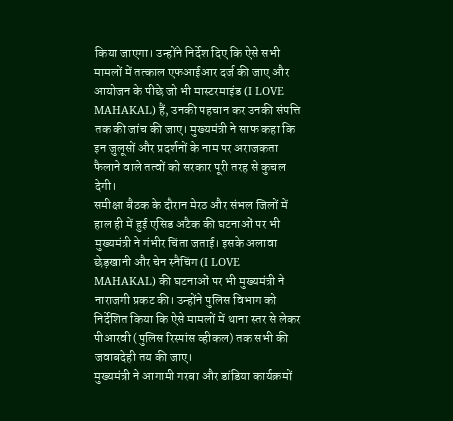किया जाएगा। उन्होंने निर्देश दिए कि ऐसे सभी मामलों में तत्काल एफआईआर दर्ज की जाए और आयोजन के पीछे जो भी मास्टरमाइंड (I LOVE MAHAKAL) हैं, उनकी पहचान कर उनकी संपत्ति तक की जांच की जाए। मुख्यमंत्री ने साफ कहा कि इन जुलूसों और प्रदर्शनों के नाम पर अराजकता फैलाने वाले तत्वों को सरकार पूरी तरह से कुचल देगी।
समीक्षा बैठक के दौरान मेरठ और संभल जिलों में हाल ही में हुई एसिड अटैक की घटनाओं पर भी मुख्यमंत्री ने गंभीर चिंता जताई। इसके अलावा छेड़खानी और चेन स्नैचिंग (I LOVE MAHAKAL) की घटनाओं पर भी मुख्यमंत्री ने नाराजगी प्रकट की। उन्होंने पुलिस विभाग को निर्देशित किया कि ऐसे मामलों में थाना स्तर से लेकर पीआरवी (पुलिस रिस्पांस व्हीकल) तक सभी की जवाबदेही तय की जाए।
मुख्यमंत्री ने आगामी गरबा और डांडिया कार्यक्रमों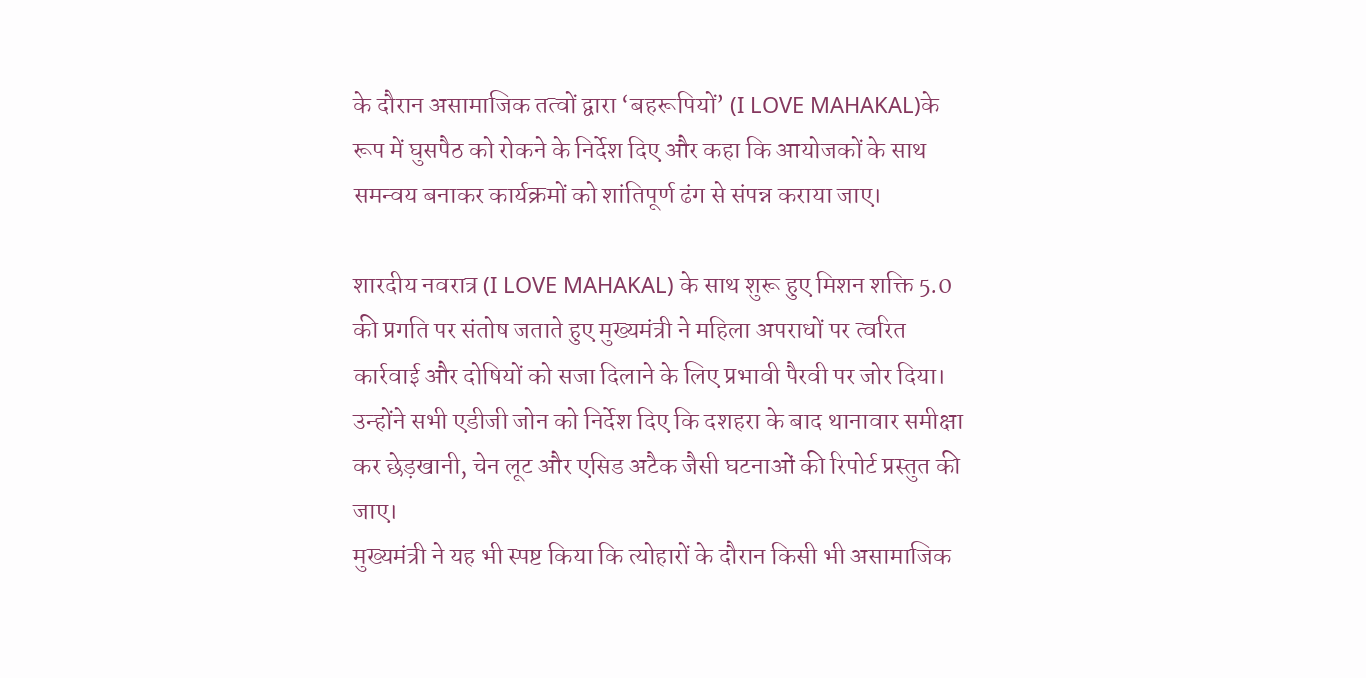के दौरान असामाजिक तत्वों द्वारा ‘बहरूपियों’ (I LOVE MAHAKAL)के रूप में घुसपैठ को रोकने के निर्देश दिए और कहा कि आयोजकों के साथ समन्वय बनाकर कार्यक्रमों को शांतिपूर्ण ढंग से संपन्न कराया जाए।

शारदीय नवरात्र (I LOVE MAHAKAL) के साथ शुरू हुए मिशन शक्ति 5.0 की प्रगति पर संतोष जताते हुए मुख्यमंत्री ने महिला अपराधों पर त्वरित कार्रवाई और दोषियों को सजा दिलाने के लिए प्रभावी पैरवी पर जोर दिया। उन्होंने सभी एडीजी जोन को निर्देश दिए कि दशहरा के बाद थानावार समीक्षा कर छेड़खानी, चेन लूट और एसिड अटैक जैसी घटनाओं की रिपोर्ट प्रस्तुत की जाए।
मुख्यमंत्री ने यह भी स्पष्ट किया कि त्योहारों के दौरान किसी भी असामाजिक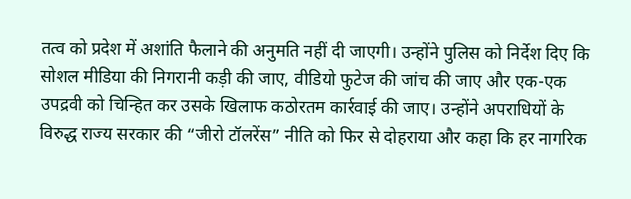तत्व को प्रदेश में अशांति फैलाने की अनुमति नहीं दी जाएगी। उन्होंने पुलिस को निर्देश दिए कि सोशल मीडिया की निगरानी कड़ी की जाए, वीडियो फुटेज की जांच की जाए और एक-एक उपद्रवी को चिन्हित कर उसके खिलाफ कठोरतम कार्रवाई की जाए। उन्होंने अपराधियों के विरुद्ध राज्य सरकार की “जीरो टॉलरेंस” नीति को फिर से दोहराया और कहा कि हर नागरिक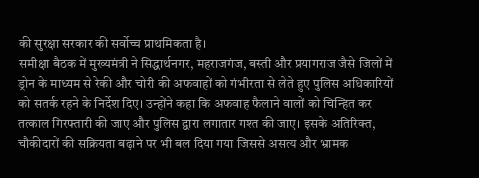की सुरक्षा सरकार की सर्वोच्च प्राथमिकता है।
समीक्षा बैठक में मुख्यमंत्री ने सिद्धार्थनगर, महराजगंज, बस्ती और प्रयागराज जैसे जिलों में ड्रोन के माध्यम से रेकी और चोरी की अफवाहों को गंभीरता से लेते हुए पुलिस अधिकारियों को सतर्क रहने के निर्देश दिए। उन्होंने कहा कि अफवाह फैलाने वालों को चिन्हित कर तत्काल गिरफ्तारी की जाए और पुलिस द्वारा लगातार गश्त की जाए। इसके अतिरिक्त, चौकीदारों की सक्रियता बढ़ाने पर भी बल दिया गया जिससे असत्य और भ्रामक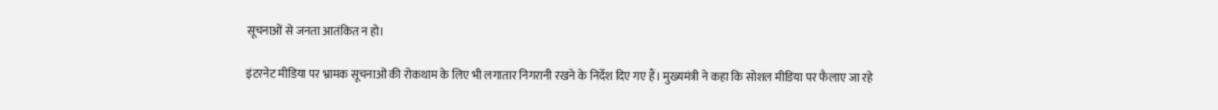सूचनाओं से जनता आतंकित न हो।

इंटरनेट मीडिया पर भ्रामक सूचनाओं की रोकथाम के लिए भी लगातार निगरानी रखने के निर्देश दिए गए हैं। मुख्यमंत्री ने कहा कि सोशल मीडिया पर फैलाए जा रहे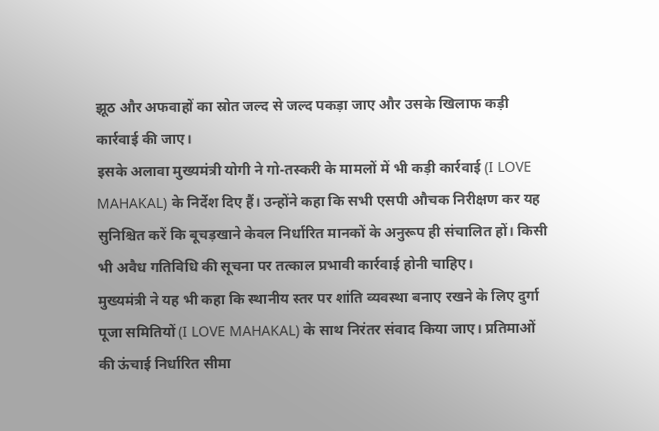झूठ और अफवाहों का स्रोत जल्द से जल्द पकड़ा जाए और उसके खिलाफ कड़ी कार्रवाई की जाए।
इसके अलावा मुख्यमंत्री योगी ने गो-तस्करी के मामलों में भी कड़ी कार्रवाई (I LOVE MAHAKAL) के निर्देश दिए हैं। उन्होंने कहा कि सभी एसपी औचक निरीक्षण कर यह सुनिश्चित करें कि बूचड़खाने केवल निर्धारित मानकों के अनुरूप ही संचालित हों। किसी भी अवैध गतिविधि की सूचना पर तत्काल प्रभावी कार्रवाई होनी चाहिए।
मुख्यमंत्री ने यह भी कहा कि स्थानीय स्तर पर शांति व्यवस्था बनाए रखने के लिए दुर्गा पूजा समितियों (I LOVE MAHAKAL) के साथ निरंतर संवाद किया जाए। प्रतिमाओं की ऊंचाई निर्धारित सीमा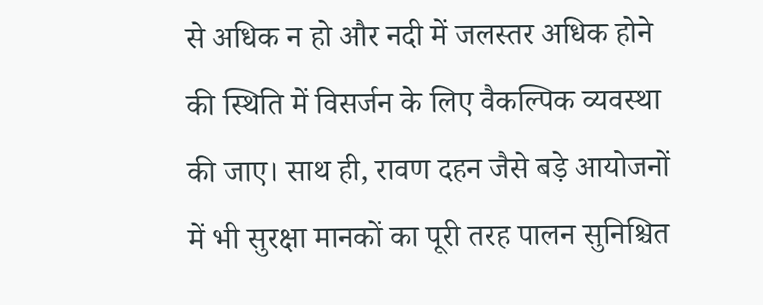से अधिक न हो और नदी में जलस्तर अधिक होने की स्थिति में विसर्जन के लिए वैकल्पिक व्यवस्था की जाए। साथ ही, रावण दहन जैसे बड़े आयोजनों में भी सुरक्षा मानकों का पूरी तरह पालन सुनिश्चित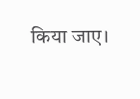किया जाए।